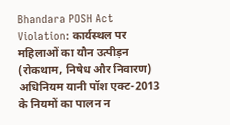Bhandara POSH Act Violation: कार्यस्थल पर महिलाओं का यौन उत्पीड़न (रोकथाम, निषेध और निवारण) अधिनियम यानी पॉश एक्ट-2013 के नियमों का पालन न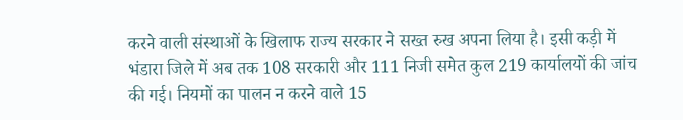करने वाली संस्थाओं के खिलाफ राज्य सरकार ने सख्त रुख अपना लिया है। इसी कड़ी में भंडारा जिले में अब तक 108 सरकारी और 111 निजी समेत कुल 219 कार्यालयों की जांच की गई। नियमों का पालन न करने वाले 15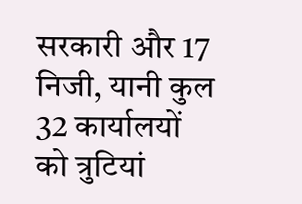सरकारी और 17 निजी, यानी कुल 32 कार्यालयों को त्रुटियां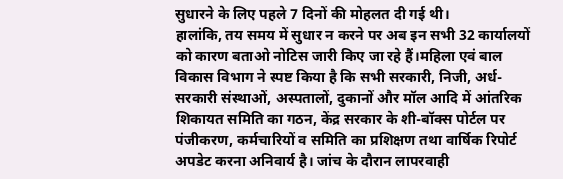सुधारने के लिए पहले 7 दिनों की मोहलत दी गई थी।
हालांकि, तय समय में सुधार न करने पर अब इन सभी 32 कार्यालयों को कारण बताओ नोटिस जारी किए जा रहे हैं।महिला एवं बाल विकास विभाग ने स्पष्ट किया है कि सभी सरकारी, निजी, अर्ध-सरकारी संस्थाओं, अस्पतालों, दुकानों और मॉल आदि में आंतरिक शिकायत समिति का गठन, केंद्र सरकार के शी-बॉक्स पोर्टल पर पंजीकरण, कर्मचारियों व समिति का प्रशिक्षण तथा वार्षिक रिपोर्ट अपडेट करना अनिवार्य है। जांच के दौरान लापरवाही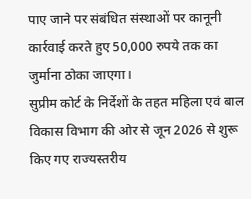पाए जाने पर संबंधित संस्थाओं पर कानूनी कार्रवाई करते हुए 50,000 रुपये तक का जुर्माना ठोका जाएगा।
सुप्रीम कोर्ट के निर्देशों के तहत महिला एवं बाल विकास विभाग की ओर से जून 2026 से शुरू किए गए राज्यस्तरीय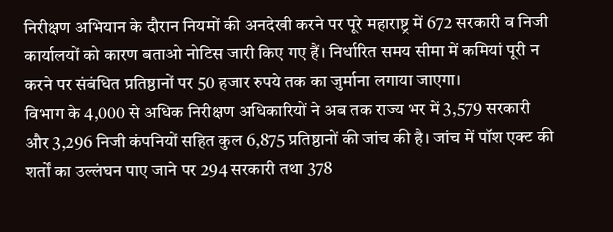निरीक्षण अभियान के दौरान नियमों की अनदेखी करने पर पूरे महाराष्ट्र में 672 सरकारी व निजी कार्यालयों को कारण बताओ नोटिस जारी किए गए हैं। निर्धारित समय सीमा में कमियां पूरी न करने पर संबंधित प्रतिष्ठानों पर 50 हजार रुपये तक का जुर्माना लगाया जाएगा।
विभाग के 4,000 से अधिक निरीक्षण अधिकारियों ने अब तक राज्य भर में 3,579 सरकारी और 3,296 निजी कंपनियों सहित कुल 6,875 प्रतिष्ठानों की जांच की है। जांच में पॉश एक्ट की शर्तों का उल्लंघन पाए जाने पर 294 सरकारी तथा 378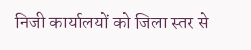निजी कार्यालयों को जिला स्तर से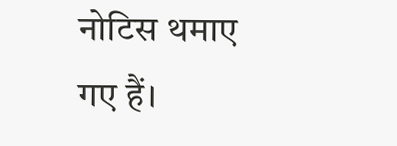नोटिस थमाए गए हैं।